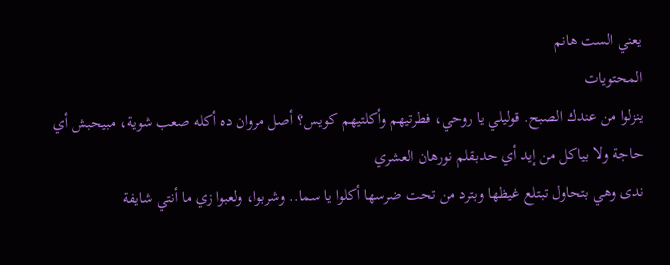يعني الست هانم
المحتويات
ينزلوا من عندك الصبح. قوليلي يا روحي، فطرتيهم وأكلتيهم كويس؟ أصل مروان ده أكله صعب شوية، مبيحبش أي حاجة ولا بياكل من إيد أي حدبقلم نورهان العشري
ندى وهي بتحاول تبتلع غيظها وبترد من تحت ضرسها أكلوا يا سما.. وشربوا، ولعبوا زي ما أنتي شايفة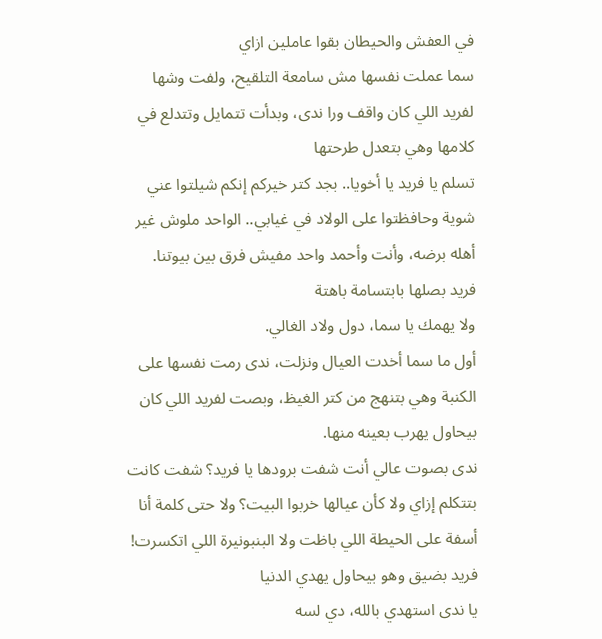في العفش والحيطان بقوا عاملين ازاي
سما عملت نفسها مش سامعة التلقيح، ولفت وشها لفريد اللي كان واقف ورا ندى، وبدأت تتمايل وتتدلع في كلامها وهي بتعدل طرحتها
تسلم يا فريد يا أخويا.. بجد كتر خيركم إنكم شيلتوا عني شوية وحافظتوا على الولاد في غيابي.. الواحد ملوش غير أهله برضه، وأنت وأحمد واحد مفيش فرق بين بيوتنا.
فريد بصلها بابتسامة باهتة
ولا يهمك يا سما، دول ولاد الغالي.
أول ما سما أخدت العيال ونزلت، ندى رمت نفسها على الكنبة وهي بتنهج من كتر الغيظ، وبصت لفريد اللي كان بيحاول يهرب بعينه منها.
ندى بصوت عالي أنت شفت برودها يا فريد؟ شفت كانت بتتكلم إزاي ولا كأن عيالها خربوا البيت؟ ولا حتى كلمة أنا أسفة على الحيطة اللي باظت ولا البنبونيرة اللي اتكسرت!
فريد بضيق وهو بيحاول يهدي الدنيا
يا ندى استهدي بالله، دي لسه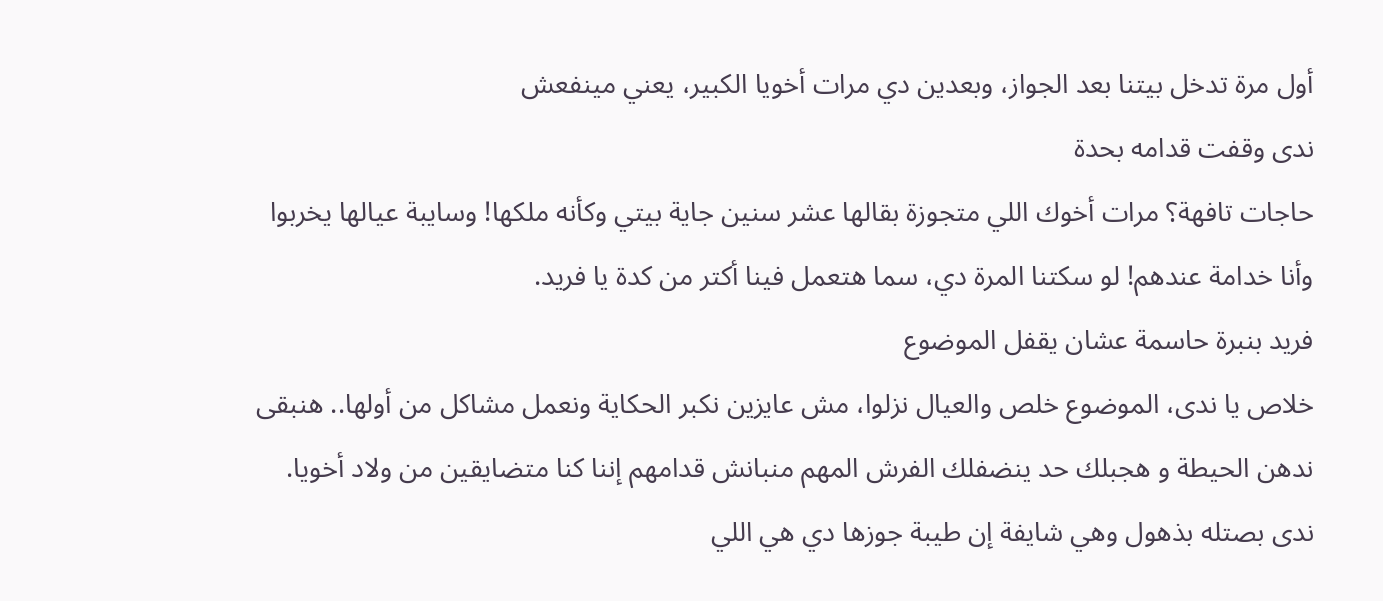أول مرة تدخل بيتنا بعد الجواز، وبعدين دي مرات أخويا الكبير، يعني مينفعش
ندى وقفت قدامه بحدة
حاجات تافهة؟ مرات أخوك اللي متجوزة بقالها عشر سنين جاية بيتي وكأنه ملكها! وسايبة عيالها يخربوا وأنا خدامة عندهم! لو سكتنا المرة دي، سما هتعمل فينا أكتر من كدة يا فريد.
فريد بنبرة حاسمة عشان يقفل الموضوع
خلاص يا ندى، الموضوع خلص والعيال نزلوا، مش عايزين نكبر الحكاية ونعمل مشاكل من أولها.. هنبقى ندهن الحيطة و هجبلك حد ينضفلك الفرش المهم منبانش قدامهم إننا كنا متضايقين من ولاد أخويا.
ندى بصتله بذهول وهي شايفة إن طيبة جوزها دي هي اللي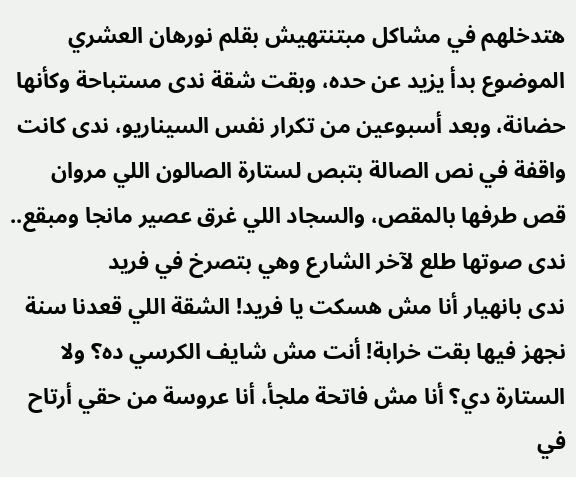هتدخلهم في مشاكل مبتنتهيش بقلم نورهان العشري
الموضوع بدأ يزيد عن حده، وبقت شقة ندى مستباحة وكأنها حضانة، وبعد أسبوعين من تكرار نفس السيناريو، ندى كانت واقفة في نص الصالة بتبص لستارة الصالون اللي مروان قص طرفها بالمقص، والسجاد اللي غرق عصير مانجا ومبقع.. ندى صوتها طلع لآخر الشارع وهي بتصرخ في فريد
ندى بانهيار أنا مش هسكت يا فريد! الشقة اللي قعدنا سنة نجهز فيها بقت خرابة! أنت مش شايف الكرسي ده؟ ولا الستارة دي؟ أنا مش فاتحة ملجأ، أنا عروسة من حقي أرتاح في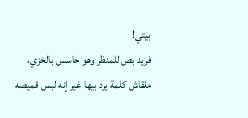بيتي!
فريد بص للمنظر وهو حاسس بالخزي، ملقاش كلمة يرد بيها غير إنه لبس قميصه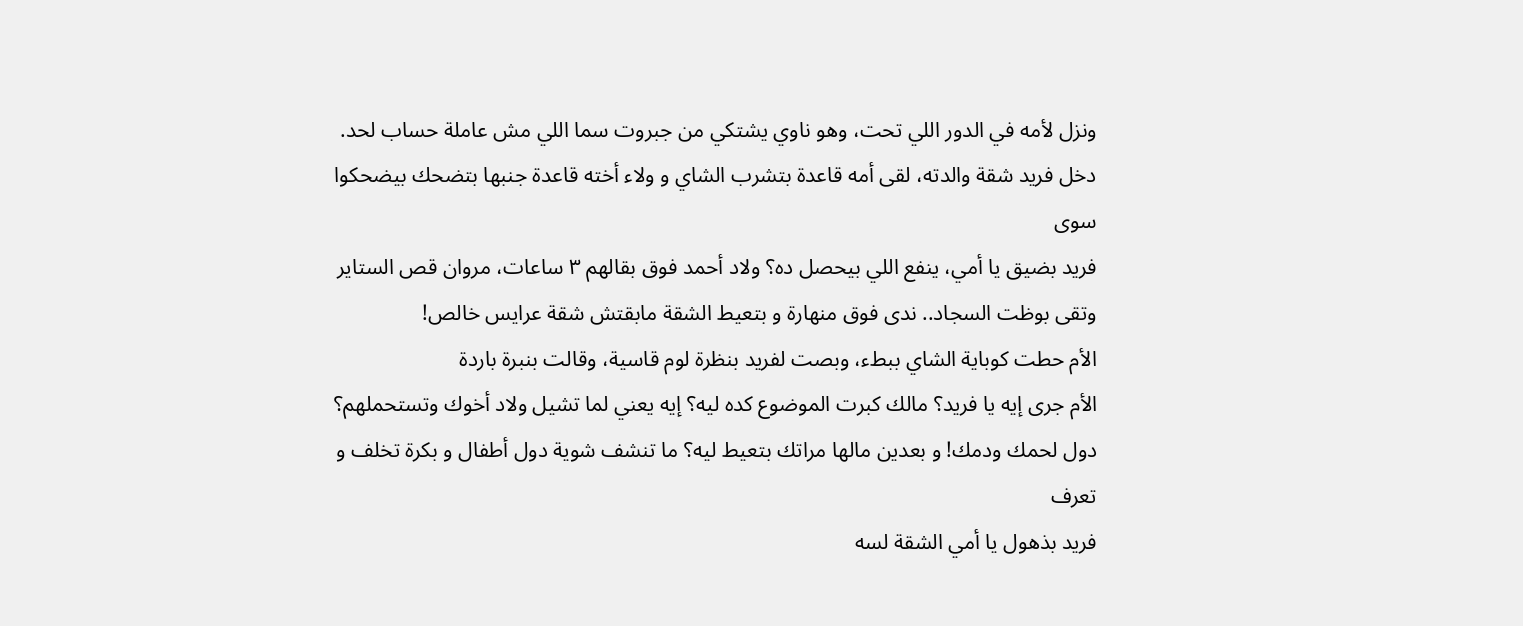ونزل لأمه في الدور اللي تحت، وهو ناوي يشتكي من جبروت سما اللي مش عاملة حساب لحد.
دخل فريد شقة والدته، لقى أمه قاعدة بتشرب الشاي و ولاء أخته قاعدة جنبها بتضحك بيضحكوا سوى
فريد بضيق يا أمي، ينفع اللي بيحصل ده؟ ولاد أحمد فوق بقالهم ٣ ساعات، مروان قص الستاير وتقى بوظت السجاد.. ندى فوق منهارة و بتعيط الشقة مابقتش شقة عرايس خالص!
الأم حطت كوباية الشاي ببطء، وبصت لفريد بنظرة لوم قاسية، وقالت بنبرة باردة
الأم جرى إيه يا فريد؟ مالك كبرت الموضوع كده ليه؟ إيه يعني لما تشيل ولاد أخوك وتستحملهم؟ دول لحمك ودمك! و بعدين مالها مراتك بتعيط ليه؟ ما تنشف شوية دول أطفال و بكرة تخلف و تعرف
فريد بذهول يا أمي الشقة لسه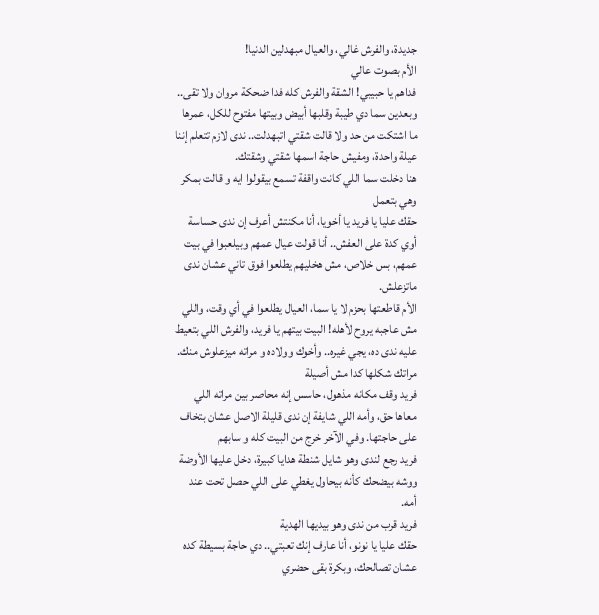جديدة، والفرش غالي، والعيال مبهدلين الدنيا!
الأم بصوت عالي
فداهم يا حبيبي! الشقة والفرش كله فدا ضحكة مروان ولا تقى.. وبعدين سما دي طيبة وقلبها أبيض وبيتها مفتوح للكل، عمرها ما اشتكت من حد ولا قالت شقتي اتبهدلت.. ندى لازم تتعلم إننا عيلة واحدة، ومفيش حاجة اسمها شقتي وشقتك.
هنا دخلت سما اللي كانت واقفة تسمع بيقولوا ايه و قالت بمكر وهي بتعمل
حقك عليا يا فريد يا أخويا، أنا مكنتش أعرف إن ندى حساسة أوي كدة على العفش.. أنا قولت عيال عمهم وبيلعبوا في بيت عمهم، بس خلاص، مش هخليهم يطلعوا فوق تاني عشان ندى ماتزعلش.
الأم قاطعتها بحزم لا يا سما، العيال يطلعوا في أي وقت، واللي مش عاجبه يروح لأهله! البيت بيتهم يا فريد، والفرش اللي بتعيط عليه ندى ده، يجي غيره.. وأخوك وولاده و مراته ميزعلوش منك. مراتك شكلها كدا مش أصيلة
فريد وقف مكانه مذهول، حاسس إنه محاصر بين مراته اللي معاها حق، وأمه اللي شايفة إن ندى قليلة الاصل عشان بتخاف على حاجتها. وفي الآخر خرج من البيت كله و سابهم
فريد رجع لندى وهو شايل شنطة هدايا كبيرة، دخل عليها الأوضة ووشه بيضحك كأنه بيحاول يغطي على اللي حصل تحت عند أمه.
فريد قرب من ندى وهو بيديها الهدية
حقك عليا يا نونو، أنا عارف إنك تعبتي.. دي حاجة بسيطة كده عشان تصالحك، وبكرة بقى حضري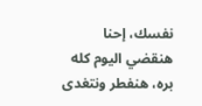نفسك، إحنا هنقضي اليوم كله بره، هنفطر ونتغدى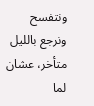ونتفسح ونرجع بالليل متأخر، عشان لما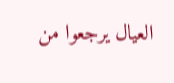العيال يرجعوا من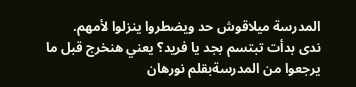المدرسة ميلاقوش حد ويضطروا ينزلوا لأمهم.
ندى بدأت تبتسم بجد يا فريد؟ يعني هنخرج قبل ما يرجعوا من المدرسةبقلم نورهان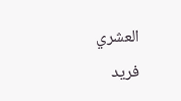العشري
فريد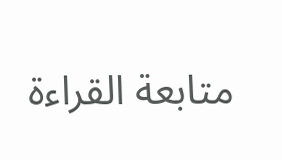متابعة القراءة